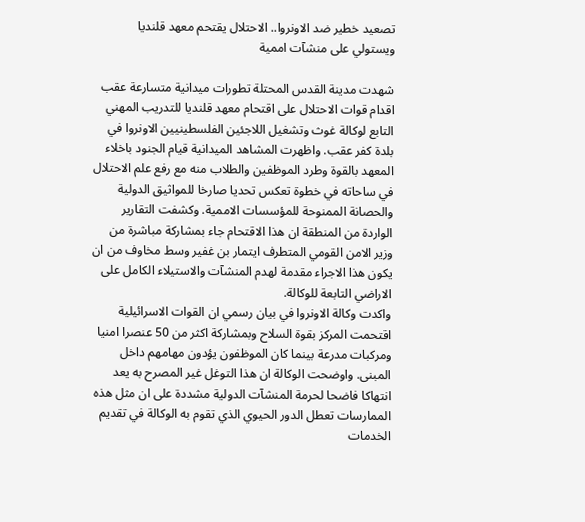تصعيد خطير ضد الاونروا.. الاحتلال يقتحم معهد قلنديا ويستولي على منشآت اممية

شهدت مدينة القدس المحتلة تطورات ميدانية متسارعة عقب اقدام قوات الاحتلال على اقتحام معهد قلنديا للتدريب المهني التابع لوكالة غوث وتشغيل اللاجئين الفلسطينيين الاونروا في بلدة كفر عقب. واظهرت المشاهد الميدانية قيام الجنود باخلاء المعهد بالقوة وطرد الموظفين والطلاب منه مع رفع علم الاحتلال في ساحاته في خطوة تعكس تحديا صارخا للمواثيق الدولية والحصانة الممنوحة للمؤسسات الاممية. وكشفت التقارير الواردة من المنطقة ان هذا الاقتحام جاء بمشاركة مباشرة من وزير الامن القومي المتطرف ايتمار بن غفير وسط مخاوف من ان يكون هذا الاجراء مقدمة لهدم المنشآت والاستيلاء الكامل على الاراضي التابعة للوكالة.
واكدت وكالة الاونروا في بيان رسمي ان القوات الاسرائيلية اقتحمت المركز بقوة السلاح وبمشاركة اكثر من 50 عنصرا امنيا ومركبات مدرعة بينما كان الموظفون يؤدون مهامهم داخل المبنى. واوضحت الوكالة ان هذا التوغل غير المصرح به يعد انتهاكا فاضحا لحرمة المنشآت الدولية مشددة على ان مثل هذه الممارسات تعطل الدور الحيوي الذي تقوم به الوكالة في تقديم الخدمات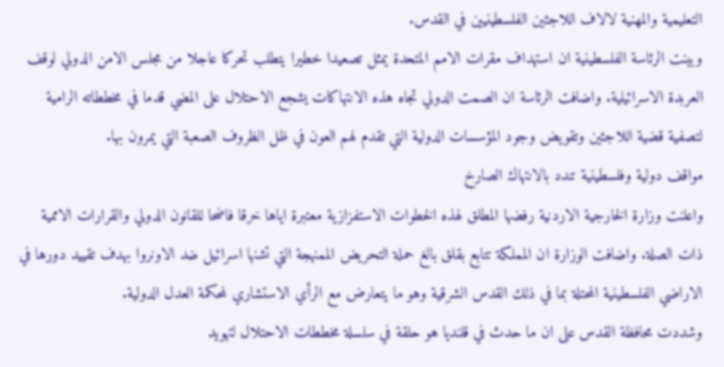التعليمية والمهنية لالاف اللاجئين الفلسطينيين في القدس.
وبينت الرئاسة الفلسطينية ان استهداف مقرات الامم المتحدة يمثل تصعيدا خطيرا يتطلب تحركا عاجلا من مجلس الامن الدولي لوقف العربدة الاسرائيلية. واضافت الرئاسة ان الصمت الدولي تجاه هذه الانتهاكات يشجع الاحتلال على المضي قدما في مخططاته الرامية لتصفية قضية اللاجئين وتقويض وجود المؤسسات الدولية التي تقدم لهم العون في ظل الظروف الصعبة التي يمرون بها.
مواقف دولية وفلسطينية تندد بالانتهاك الصارخ
واعلنت وزارة الخارجية الاردنية رفضها المطلق لهذه الخطوات الاستفزازية معتبرة اياها خرقا فاضحا للقانون الدولي والقرارات الاممية ذات الصلة. واضافت الوزارة ان المملكة تتابع بقلق بالغ حملة التحريض الممنهجة التي تشنها اسرائيل ضد الاونروا بهدف تقييد دورها في الاراضي الفلسطينية المحتلة بما في ذلك القدس الشرقية وهو ما يتعارض مع الرأي الاستشاري لمحكمة العدل الدولية.
وشددت محافظة القدس على ان ما حدث في قلنديا هو حلقة في سلسلة مخططات الاحتلال لتهويد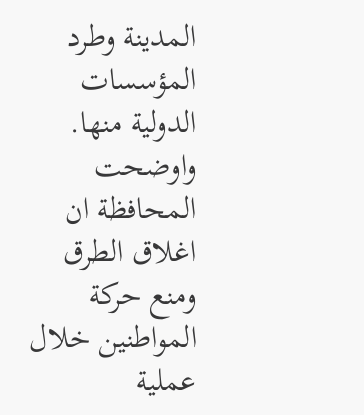المدينة وطرد المؤسسات الدولية منها. واوضحت المحافظة ان اغلاق الطرق ومنع حركة المواطنين خلال عملية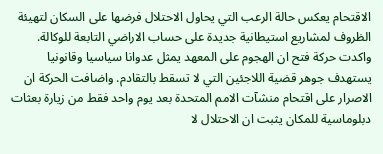الاقتحام يعكس حالة الرعب التي يحاول الاحتلال فرضها على السكان لتهيئة الظروف لمشاريع استيطانية جديدة على حساب الاراضي التابعة للوكالة.
واكدت حركة فتح ان الهجوم على المعهد يمثل عدوانا سياسيا وقانونيا يستهدف جوهر قضية اللاجئين التي لا تسقط بالتقادم. واضافت الحركة ان الاصرار على اقتحام منشآت الامم المتحدة بعد يوم واحد فقط من زيارة بعثات دبلوماسية للمكان يثبت ان الاحتلال لا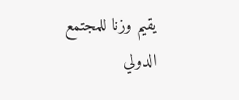يقيم وزنا للمجتمع الدولي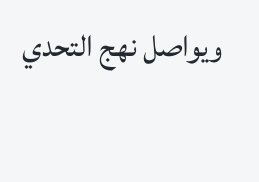ويواصل نهج التحدي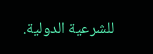للشرعية الدولية.